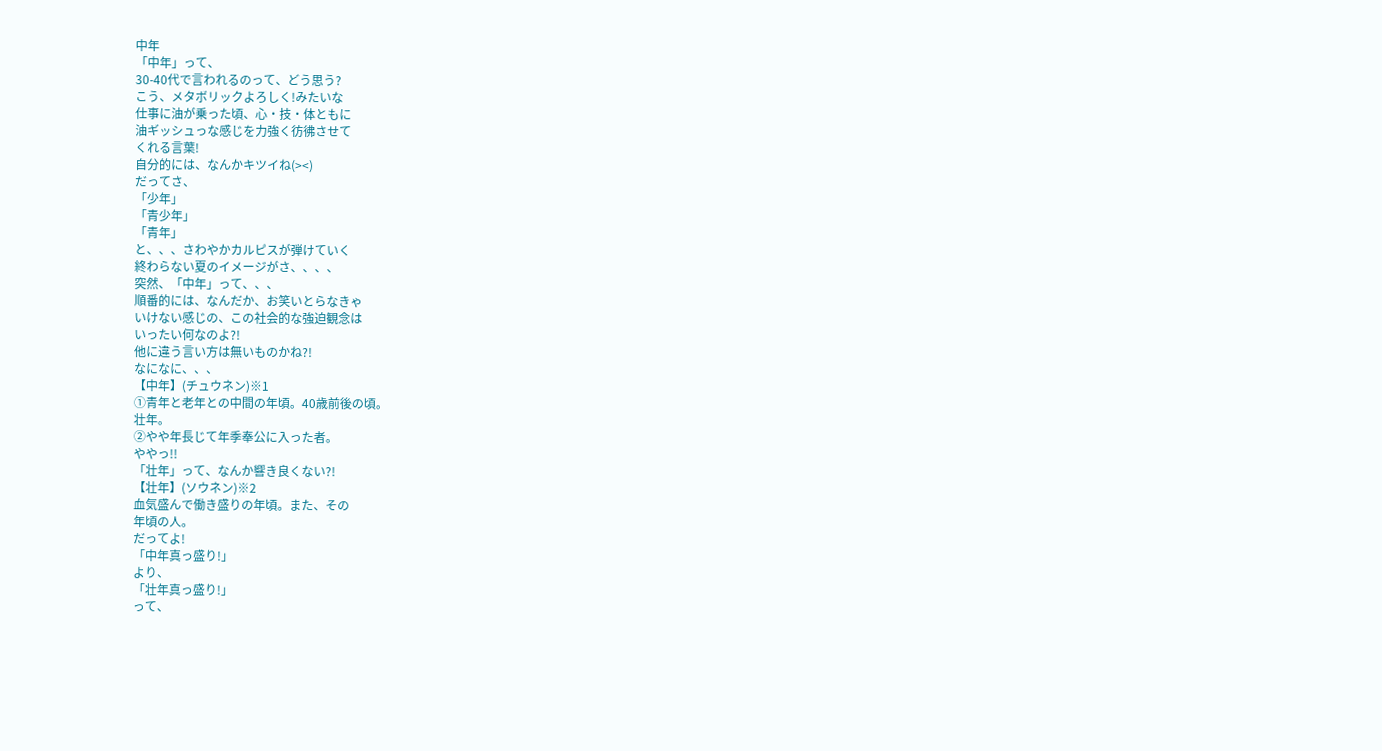中年
「中年」って、
30-40代で言われるのって、どう思う?
こう、メタボリックよろしく!みたいな
仕事に油が乗った頃、心・技・体ともに
油ギッシュっな感じを力強く彷彿させて
くれる言葉!
自分的には、なんかキツイね(><)
だってさ、
「少年」
「青少年」
「青年」
と、、、さわやかカルピスが弾けていく
終わらない夏のイメージがさ、、、、
突然、「中年」って、、、
順番的には、なんだか、お笑いとらなきゃ
いけない感じの、この社会的な強迫観念は
いったい何なのよ?!
他に違う言い方は無いものかね?!
なになに、、、
【中年】(チュウネン)※1
①青年と老年との中間の年頃。40歳前後の頃。
壮年。
②やや年長じて年季奉公に入った者。
ややっ!!
「壮年」って、なんか響き良くない?!
【壮年】(ソウネン)※2
血気盛んで働き盛りの年頃。また、その
年頃の人。
だってよ!
「中年真っ盛り!」
より、
「壮年真っ盛り!」
って、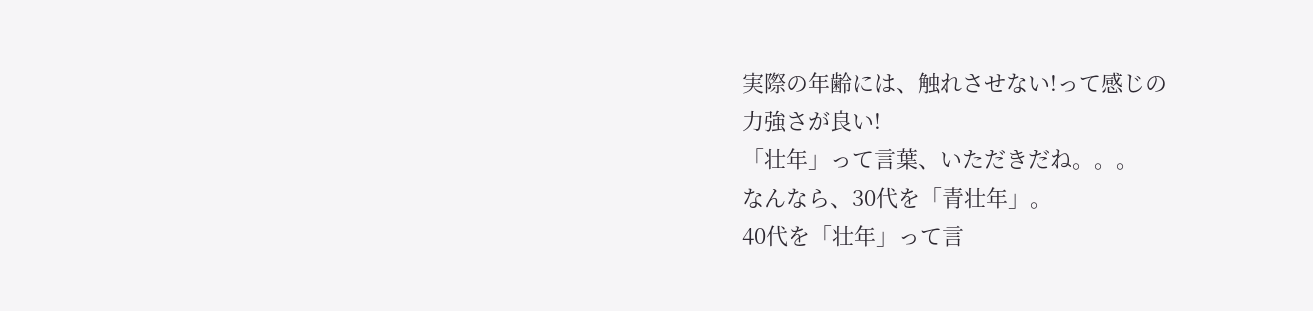実際の年齢には、触れさせない!って感じの
力強さが良い!
「壮年」って言葉、いただきだね。。。
なんなら、30代を「青壮年」。
40代を「壮年」って言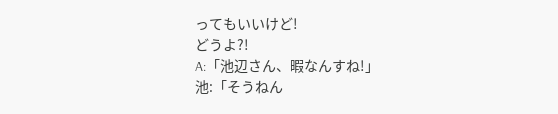ってもいいけど!
どうよ?!
A:「池辺さん、暇なんすね!」
池:「そうねん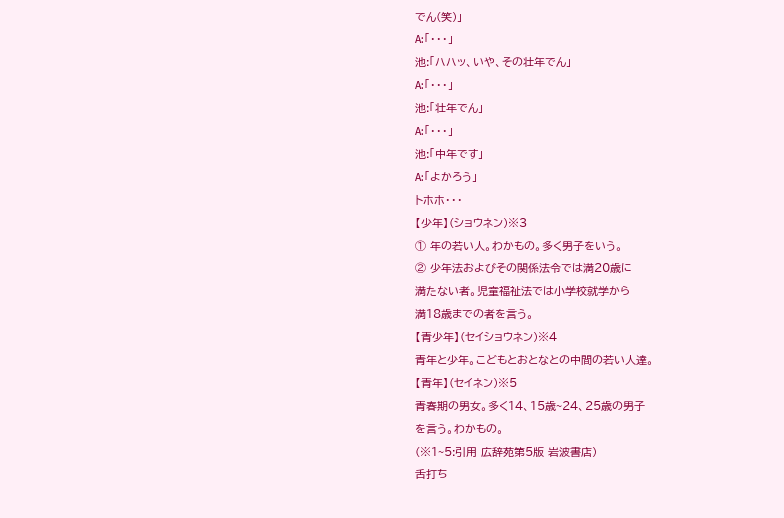でん(笑)」
A:「・・・」
池:「ハハッ、いや、その壮年でん」
A:「・・・」
池:「壮年でん」
A:「・・・」
池:「中年です」
A:「よかろう」
トホホ・・・
【少年】(ショウネン)※3
① 年の若い人。わかもの。多く男子をいう。
② 少年法およびその関係法令では満20歳に
満たない者。児童福祉法では小学校就学から
満18歳までの者を言う。
【青少年】(セイショウネン)※4
青年と少年。こどもとおとなとの中間の若い人達。
【青年】(セイネン)※5
青春期の男女。多く14、15歳~24、25歳の男子
を言う。わかもの。
(※1~5:引用 広辞苑第5版 岩波書店)
舌打ち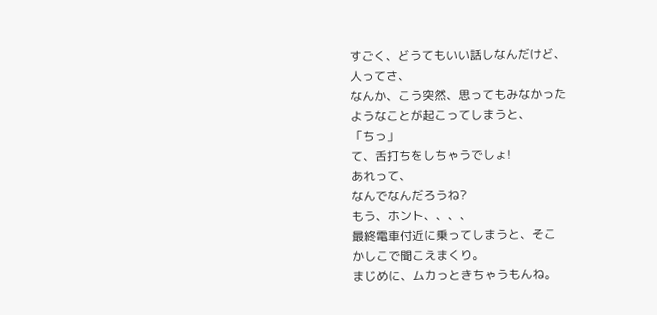すごく、どうてもいい話しなんだけど、
人ってさ、
なんか、こう突然、思ってもみなかった
ようなことが起こってしまうと、
「ちっ」
て、舌打ちをしちゃうでしょ!
あれって、
なんでなんだろうね?
もう、ホント、、、、
最終電車付近に乗ってしまうと、そこ
かしこで聞こえまくり。
まじめに、ムカっときちゃうもんね。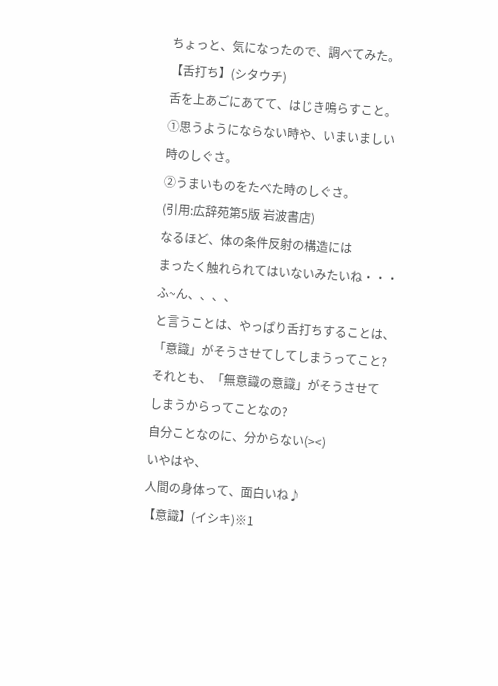ちょっと、気になったので、調べてみた。
【舌打ち】(シタウチ)
舌を上あごにあてて、はじき鳴らすこと。
①思うようにならない時や、いまいましい
時のしぐさ。
②うまいものをたべた時のしぐさ。
(引用:広辞苑第5版 岩波書店)
なるほど、体の条件反射の構造には
まったく触れられてはいないみたいね・・・
ふ~ん、、、、
と言うことは、やっぱり舌打ちすることは、
「意識」がそうさせてしてしまうってこと?
それとも、「無意識の意識」がそうさせて
しまうからってことなの?
自分ことなのに、分からない(><)
いやはや、
人間の身体って、面白いね♪
【意識】(イシキ)※1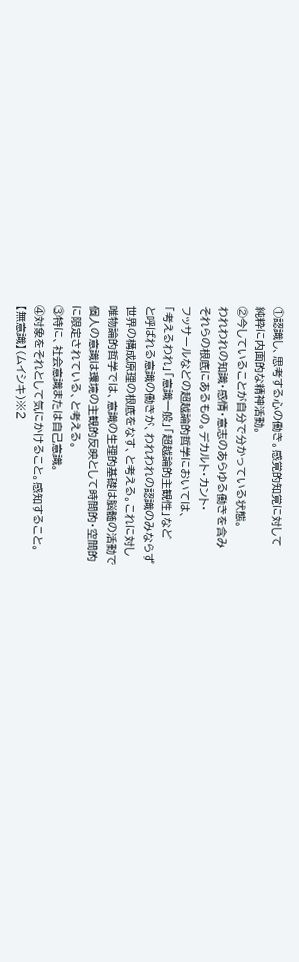①認識し、思考する心の働き。感覚的知覚に対して
純粋に内面的な精神活動。
②今していることが自分で分かっている状態。
われわれの知識・感情・意志のあらゆる働きを含み
それらの根底にあるもの。デカルト・カント・
フッサールなどの超越論的哲学においては、
「考えるわれ」「意識一般」「超越論的主観性」など
と呼ばれる意識の働きが、われわれの認識のみならず
世界の構成原理の根底をなす、と考える。これに対し
唯物論的哲学では、意識の生理的基礎は脳髄の活動で
個人の意識は環境の主観的反映として時間的・空間的
に限定されている、と考える。
③特に、社会意識または自己意識。
④対象をそれとして気にかけること。感知すること。
【無意識】(ムイシキ)※2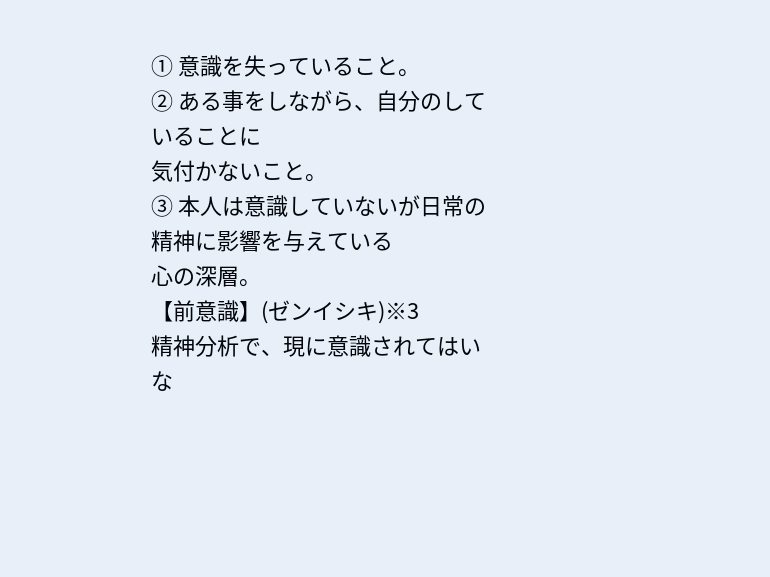① 意識を失っていること。
② ある事をしながら、自分のしていることに
気付かないこと。
③ 本人は意識していないが日常の精神に影響を与えている
心の深層。
【前意識】(ゼンイシキ)※3
精神分析で、現に意識されてはいな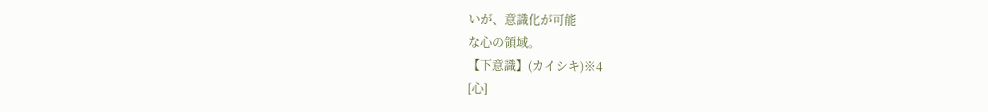いが、意識化が可能
な心の領域。
【下意識】(カイシキ)※4
[心]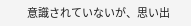意識されていないが、思い出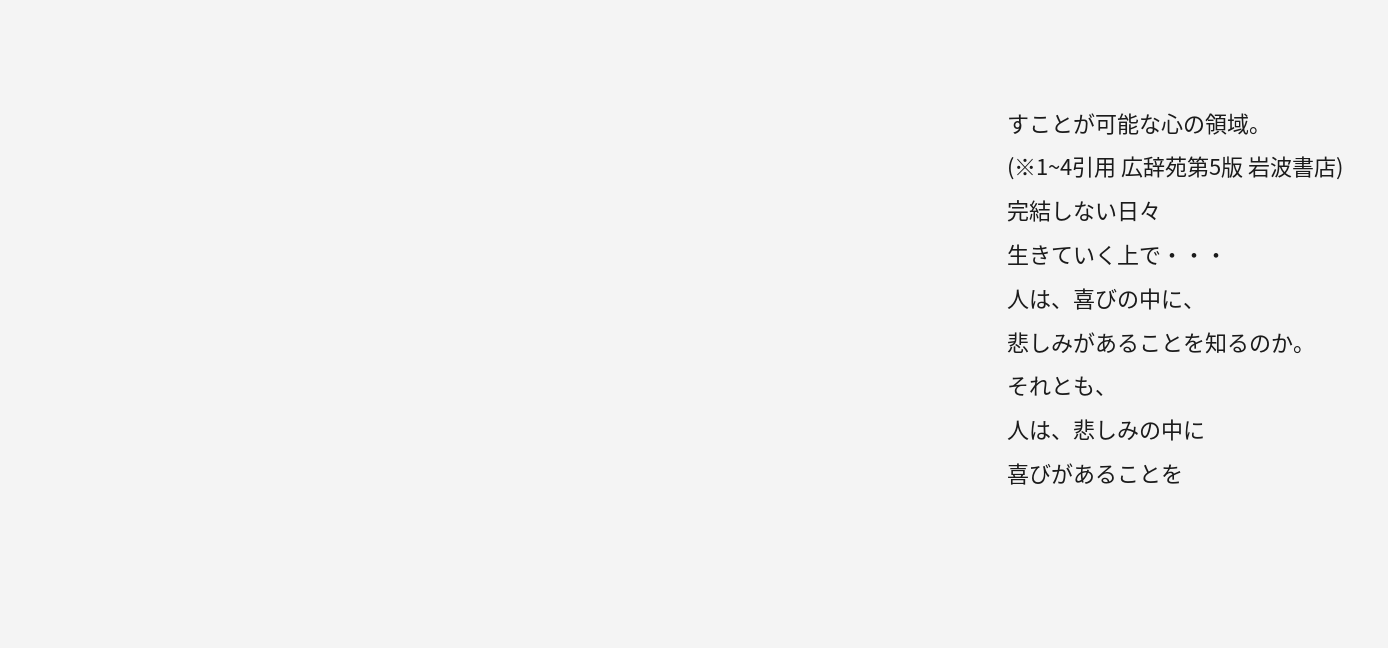すことが可能な心の領域。
(※1~4引用 広辞苑第5版 岩波書店)
完結しない日々
生きていく上で・・・
人は、喜びの中に、
悲しみがあることを知るのか。
それとも、
人は、悲しみの中に
喜びがあることを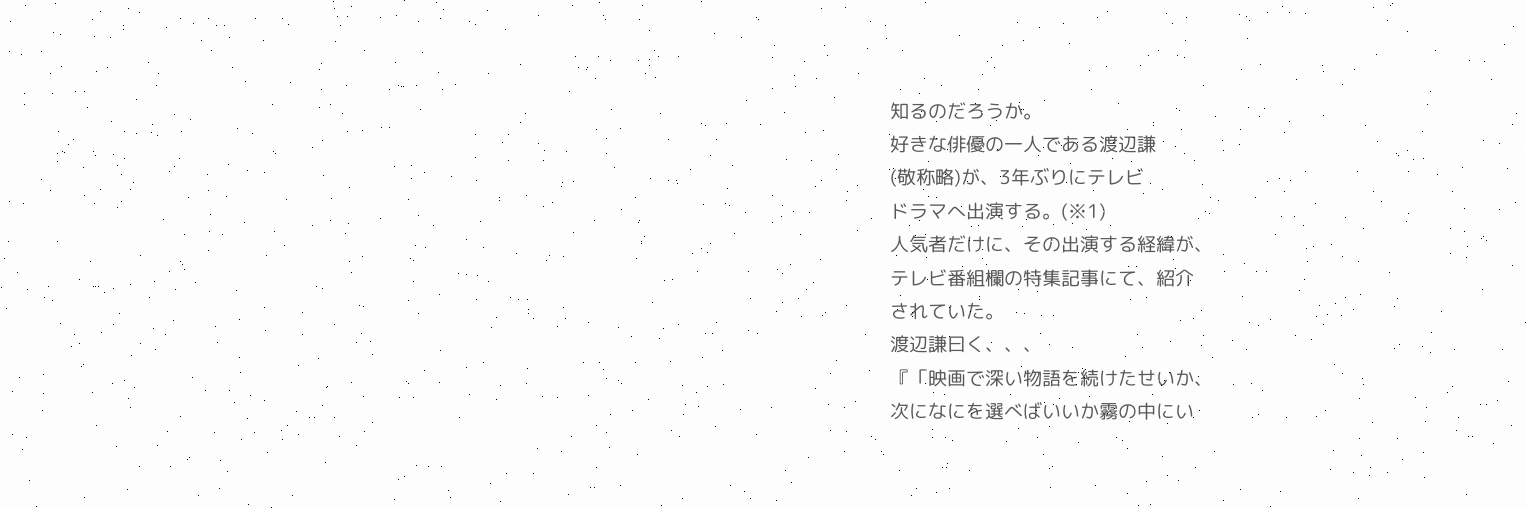知るのだろうか。
好きな俳優の一人である渡辺謙
(敬称略)が、3年ぶりにテレビ
ドラマへ出演する。(※1)
人気者だけに、その出演する経緯が、
テレビ番組欄の特集記事にて、紹介
されていた。
渡辺謙曰く、、、
『「映画で深い物語を続けたせいか、
次になにを選べばいいか霧の中にい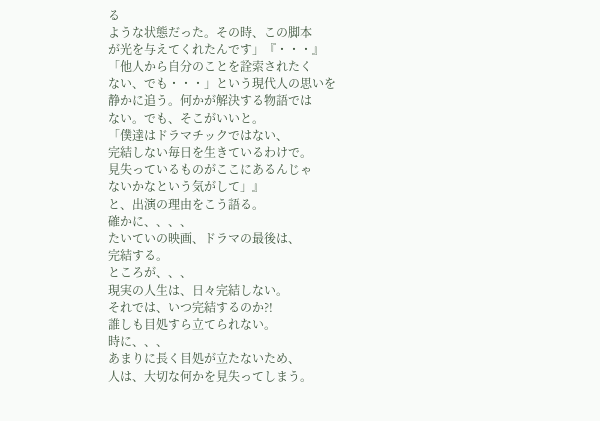る
ような状態だった。その時、この脚本
が光を与えてくれたんです」『・・・』
「他人から自分のことを詮索されたく
ない、でも・・・」という現代人の思いを
静かに追う。何かが解決する物語では
ない。でも、そこがいいと。
「僕達はドラマチックではない、
完結しない毎日を生きているわけで。
見失っているものがここにあるんじゃ
ないかなという気がして」』
と、出演の理由をこう語る。
確かに、、、、
たいていの映画、ドラマの最後は、
完結する。
ところが、、、
現実の人生は、日々完結しない。
それでは、いつ完結するのか?!
誰しも目処すら立てられない。
時に、、、
あまりに長く目処が立たないため、
人は、大切な何かを見失ってしまう。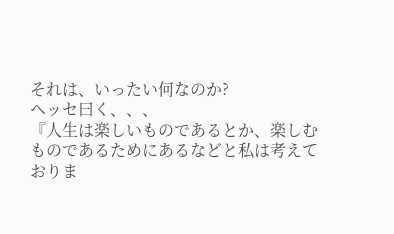それは、いったい何なのか?
ヘッセ曰く、、、
『人生は楽しいものであるとか、楽しむ
ものであるためにあるなどと私は考えて
おりま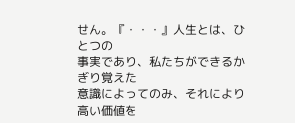せん。『・・・』人生とは、ひとつの
事実であり、私たちができるかぎり覚えた
意識によってのみ、それにより高い価値を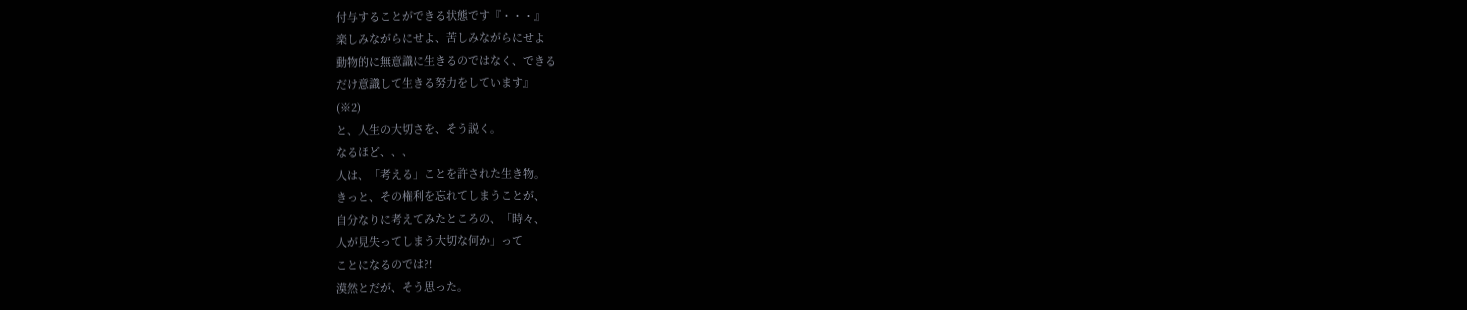付与することができる状態です『・・・』
楽しみながらにせよ、苦しみながらにせよ
動物的に無意識に生きるのではなく、できる
だけ意識して生きる努力をしています』
(※2)
と、人生の大切さを、そう説く。
なるほど、、、
人は、「考える」ことを許された生き物。
きっと、その権利を忘れてしまうことが、
自分なりに考えてみたところの、「時々、
人が見失ってしまう大切な何か」って
ことになるのでは?!
漠然とだが、そう思った。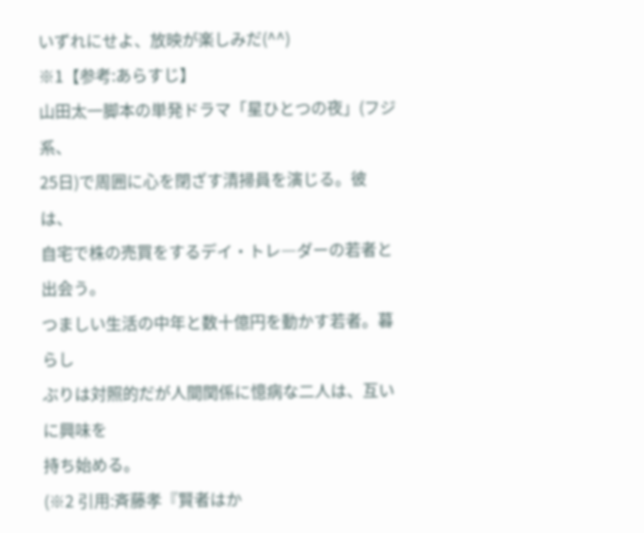いずれにせよ、放映が楽しみだ(^^)
※1【参考:あらすじ】
山田太一脚本の単発ドラマ「星ひとつの夜」(フジ系、
25日)で周囲に心を閉ざす清掃員を演じる。彼は、
自宅で株の売買をするデイ・トレ―ダーの若者と出会う。
つましい生活の中年と数十億円を動かす若者。暮らし
ぶりは対照的だが人間関係に憶病な二人は、互いに興味を
持ち始める。
(※2 引用:斉藤孝『賢者はか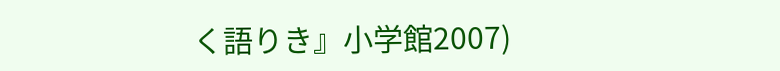く語りき』小学館2007)